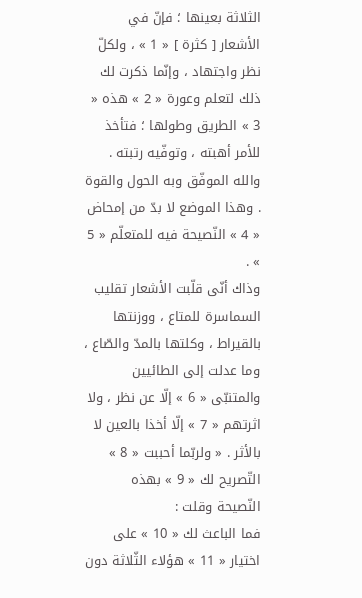الثلاثة بعينها ؛ فإنّ في الأشعار [ كثرة ] « 1 » ، ولكلّ نظر واجتهاد ، وإنّما ذكرت لك ذلك لتعلم وعورة « 2 » هذه « 3 » الطريق وطولها ؛ فتأخذ للأمر أهبته ، وتوفّيه رتبته .
والله الموفّق وبه الحول والقوة . وهذا الموضع لا بدّ من إمحاض « 4 » النّصيحة فيه للمتعلّم « 5 » .
وذاك أنّى قلّبت الأشعار تقليب السماسرة للمتاع ، ووزنتها بالقيراط ، وكلتها بالمدّ والصّاع ، وما عدلت إلى الطائيين والمتنبّى « 6 » إلّا عن نظر ، ولا اثرتهم « 7 » إلّا أخذا بالعين لا بالأثر . « ولربّما أحببت « 8 » التّصريح لك « 9 » بهذه النّصيحة وقلت :
فما الباعث لك « 10 » على اختيار « 11 » هؤلاء الثّلاثة دون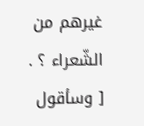غيرهم من الشّعراء ؟ .
[ وسأقول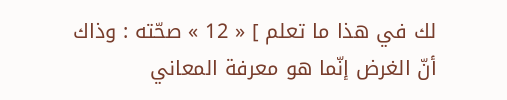لك في هذا ما تعلم ] « 12 » صحّته : وذاك أنّ الغرض إنّما هو معرفة المعاني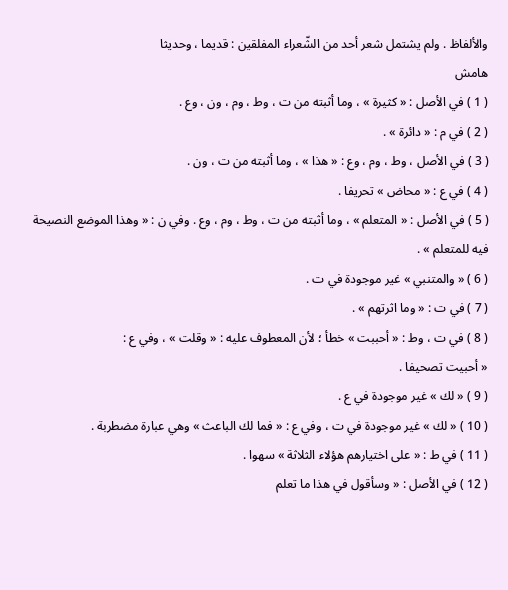والألفاظ . ولم يشتمل شعر أحد من الشّعراء المفلقين : قديما ، وحديثا
هامش
( 1 ) في الأصل : « كثيرة » ، وما أثبته من ت ، وط ، وم ، ون ، وع .
( 2 ) في م : « دائرة » .
( 3 ) في الأصل ، وط ، وم ، وع : « هذا » ، وما أثبته من ت ، ون .
( 4 ) في ع : « محاض » تحريفا .
( 5 ) في الأصل : « المتعلم » ، وما أثبته من ت ، وط ، وم ، وع . وفي ن : « وهذا الموضع النصيحة فيه للمتعلم » .
( 6 ) « والمتنبي » غير موجودة في ت .
( 7 ) في ت : « وما اثرتهم » .
( 8 ) في ت ، وط : « أحببت » خطأ ؛ لأن المعطوف عليه : « وقلت » ، وفي ع :
« أحبيت تصحيفا .
( 9 ) « لك » غير موجودة في ع .
( 10 ) « لك » غير موجودة في ت ، وفي ع : « فما لك الباعث » وهي عبارة مضطربة .
( 11 ) في ط : « على اختيارهم هؤلاء الثلاثة » سهوا .
( 12 ) في الأصل : « وسأقول في هذا ما تعلم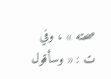صحته » ، وفي ت : « وسأقول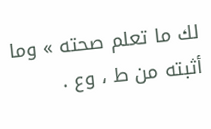لك ما تعلم صحته » وما أثبته من ط ، وع .